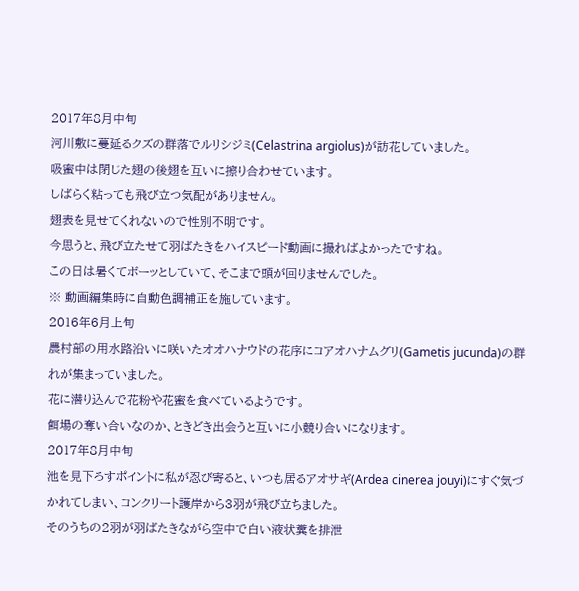2017年8月中旬
河川敷に蔓延るクズの群落でルリシジミ(Celastrina argiolus)が訪花していました。
吸蜜中は閉じた翅の後翅を互いに擦り合わせています。
しばらく粘っても飛び立つ気配がありません。
翅表を見せてくれないので性別不明です。
今思うと、飛び立たせて羽ばたきをハイスピード動画に撮ればよかったですね。
この日は暑くてボーッとしていて、そこまで頭が回りませんでした。
※ 動画編集時に自動色調補正を施しています。
2016年6月上旬
農村部の用水路沿いに咲いたオオハナウドの花序にコアオハナムグリ(Gametis jucunda)の群れが集まっていました。
花に潜り込んで花粉や花蜜を食べているようです。
餌場の奪い合いなのか、ときどき出会うと互いに小競り合いになります。
2017年8月中旬
池を見下ろすポイントに私が忍び寄ると、いつも居るアオサギ(Ardea cinerea jouyi)にすぐ気づかれてしまい、コンクリート護岸から3羽が飛び立ちました。
そのうちの2羽が羽ばたきながら空中で白い液状糞を排泄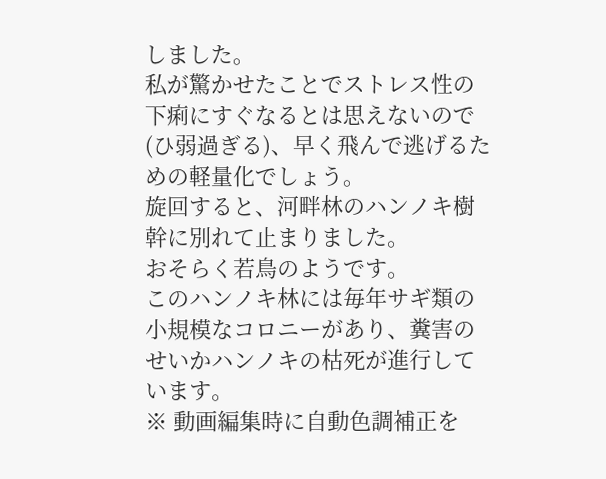しました。
私が驚かせたことでストレス性の下痢にすぐなるとは思えないので(ひ弱過ぎる)、早く飛んで逃げるための軽量化でしょう。
旋回すると、河畔林のハンノキ樹幹に別れて止まりました。
おそらく若鳥のようです。
このハンノキ林には毎年サギ類の小規模なコロニーがあり、糞害のせいかハンノキの枯死が進行しています。
※ 動画編集時に自動色調補正を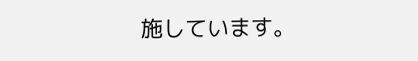施しています。